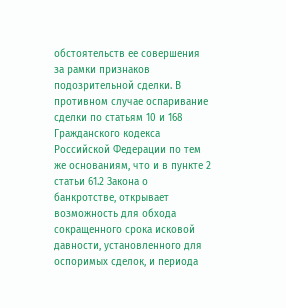обстоятельств ее совершения за рамки признаков подозрительной сделки. В противном случае оспаривание сделки по статьям 10 и 168 Гражданского кодекса Российской Федерации по тем же основаниям, что и в пункте 2 статьи 61.2 Закона о банкротстве, открывает возможность для обхода сокращенного срока исковой давности, установленного для оспоримых сделок, и периода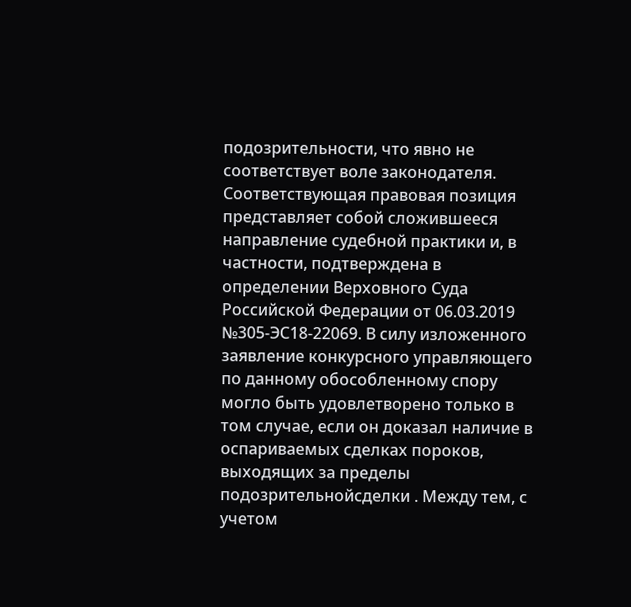подозрительности, что явно не соответствует воле законодателя. Соответствующая правовая позиция представляет собой сложившееся направление судебной практики и, в частности, подтверждена в определении Верховного Суда Российской Федерации от 06.03.2019 №305-ЭС18-22069. В силу изложенного заявление конкурсного управляющего по данному обособленному спору могло быть удовлетворено только в том случае, если он доказал наличие в оспариваемых сделках пороков, выходящих за пределы подозрительнойсделки . Между тем, с учетом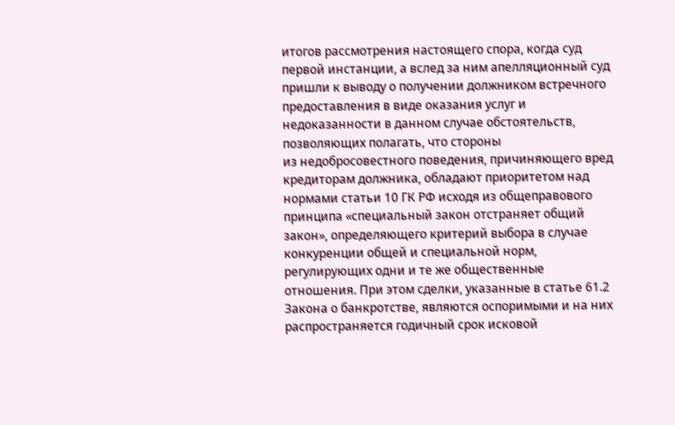итогов рассмотрения настоящего спора, когда суд первой инстанции, а вслед за ним апелляционный суд пришли к выводу о получении должником встречного предоставления в виде оказания услуг и недоказанности в данном случае обстоятельств, позволяющих полагать, что стороны
из недобросовестного поведения, причиняющего вред кредиторам должника, обладают приоритетом над нормами статьи 10 ГК РФ исходя из общеправового принципа «специальный закон отстраняет общий закон», определяющего критерий выбора в случае конкуренции общей и специальной норм, регулирующих одни и те же общественные отношения. При этом сделки, указанные в статье 61.2 Закона о банкротстве, являются оспоримыми и на них распространяется годичный срок исковой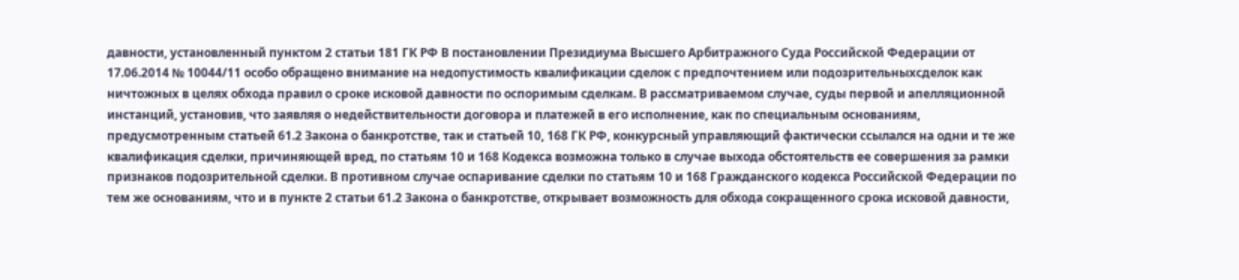давности, установленный пунктом 2 статьи 181 ГК РФ В постановлении Президиума Высшего Арбитражного Суда Российской Федерации от 17.06.2014 № 10044/11 особо обращено внимание на недопустимость квалификации сделок с предпочтением или подозрительныхсделок как ничтожных в целях обхода правил о сроке исковой давности по оспоримым сделкам. В рассматриваемом случае, суды первой и апелляционной инстанций, установив, что заявляя о недействительности договора и платежей в его исполнение, как по специальным основаниям, предусмотренным статьей 61.2 Закона о банкротстве, так и статьей 10, 168 ГК РФ, конкурсный управляющий фактически ссылался на одни и те же
квалификация сделки, причиняющей вред, по статьям 10 и 168 Кодекса возможна только в случае выхода обстоятельств ее совершения за рамки признаков подозрительной сделки. В противном случае оспаривание сделки по статьям 10 и 168 Гражданского кодекса Российской Федерации по тем же основаниям, что и в пункте 2 статьи 61.2 Закона о банкротстве, открывает возможность для обхода сокращенного срока исковой давности,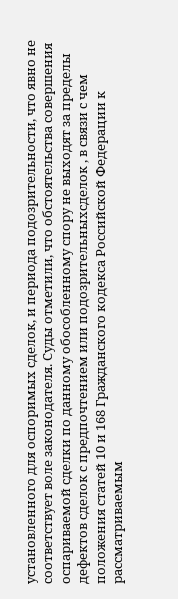установленного для оспоримых сделок, и периода подозрительности, что явно не соответствует воле законодателя. Суды отметили, что обстоятельства совершения оспариваемой сделки по данному обособленному спору не выходят за пределы дефектов сделок с предпочтением или подозрительныхсделок , в связи с чем положения статей 10 и 168 Гражданского кодекса Российской Федерации к рассматриваемым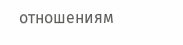отношениям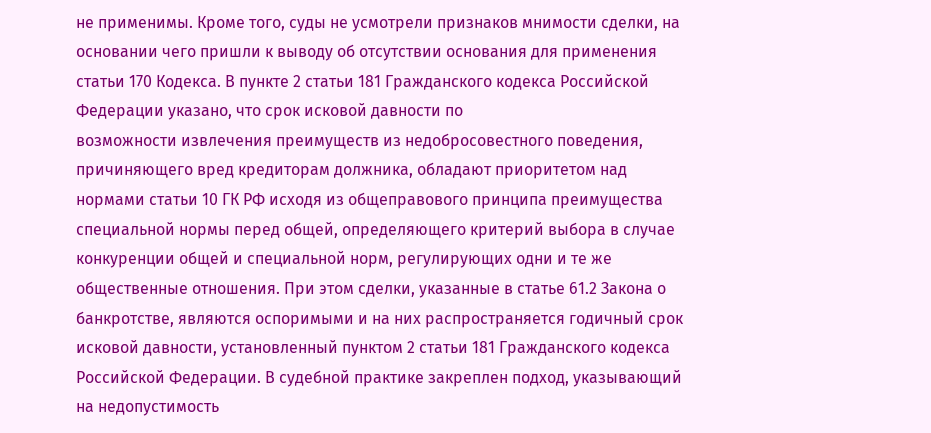не применимы. Кроме того, суды не усмотрели признаков мнимости сделки, на основании чего пришли к выводу об отсутствии основания для применения статьи 170 Кодекса. В пункте 2 статьи 181 Гражданского кодекса Российской Федерации указано, что срок исковой давности по
возможности извлечения преимуществ из недобросовестного поведения, причиняющего вред кредиторам должника, обладают приоритетом над нормами статьи 10 ГК РФ исходя из общеправового принципа преимущества специальной нормы перед общей, определяющего критерий выбора в случае конкуренции общей и специальной норм, регулирующих одни и те же общественные отношения. При этом сделки, указанные в статье 61.2 Закона о банкротстве, являются оспоримыми и на них распространяется годичный срок исковой давности, установленный пунктом 2 статьи 181 Гражданского кодекса Российской Федерации. В судебной практике закреплен подход, указывающий на недопустимость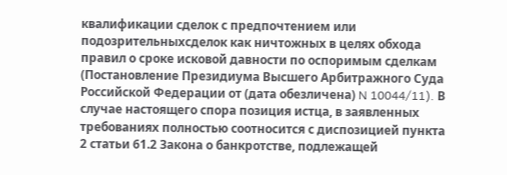квалификации сделок с предпочтением или подозрительныхсделок как ничтожных в целях обхода правил о сроке исковой давности по оспоримым сделкам (Постановление Президиума Высшего Арбитражного Суда Российской Федерации от (дата обезличена) N 10044/11). В случае настоящего спора позиция истца, в заявленных требованиях полностью соотносится с диспозицией пункта 2 статьи 61.2 Закона о банкротстве, подлежащей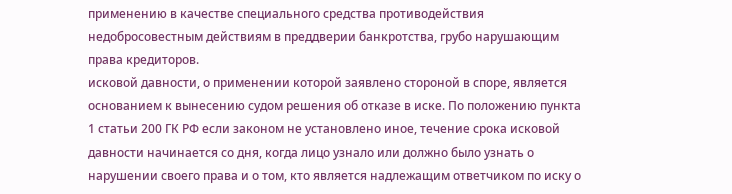применению в качестве специального средства противодействия недобросовестным действиям в преддверии банкротства, грубо нарушающим права кредиторов.
исковой давности, о применении которой заявлено стороной в споре, является основанием к вынесению судом решения об отказе в иске. По положению пункта 1 статьи 200 ГК РФ если законом не установлено иное, течение срока исковой давности начинается со дня, когда лицо узнало или должно было узнать о нарушении своего права и о том, кто является надлежащим ответчиком по иску о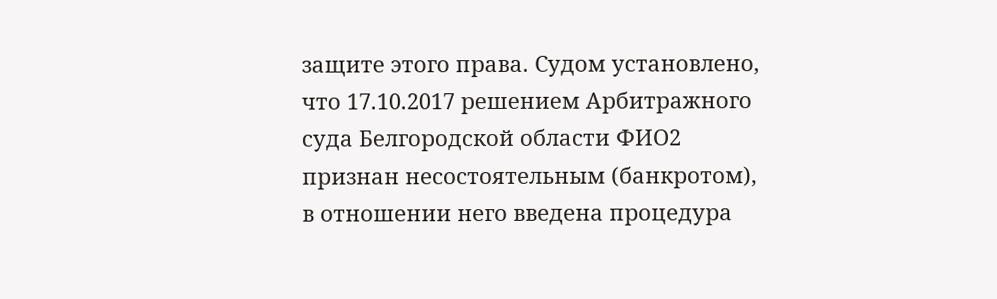защите этого права. Судом установлено, что 17.10.2017 решением Арбитражного суда Белгородской области ФИО2 признан несостоятельным (банкротом), в отношении него введена процедура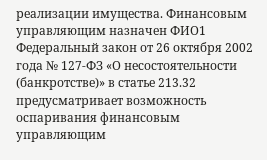реализации имущества. Финансовым управляющим назначен ФИО1 Федеральный закон от 26 октября 2002 года № 127-ФЗ «О несостоятельности (банкротстве)» в статье 213.32 предусматривает возможность оспаривания финансовым управляющим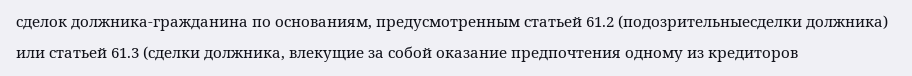сделок должника-гражданина по основаниям, предусмотренным статьей 61.2 (подозрительныесделки должника) или статьей 61.3 (сделки должника, влекущие за собой оказание предпочтения одному из кредиторов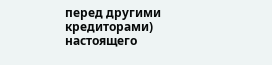перед другими кредиторами) настоящего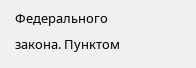Федерального закона. Пунктом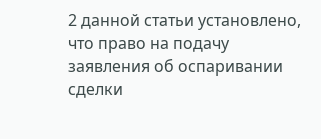2 данной статьи установлено, что право на подачу заявления об оспаривании сделки